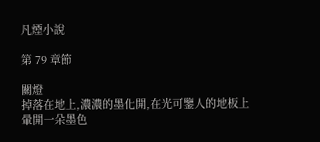凡煙小說

第 79 章節

關燈
掉落在地上,濃濃的墨化開,在光可鑒人的地板上暈開一朵墨色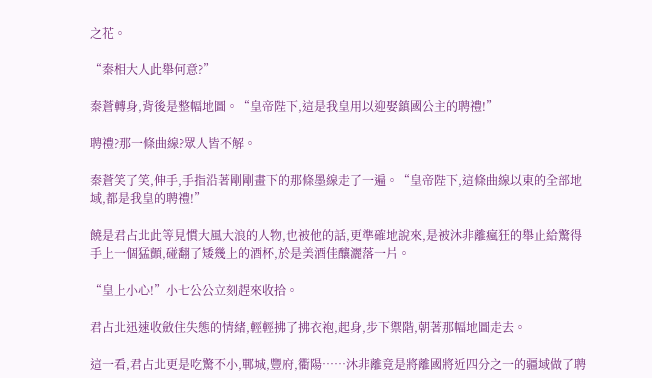之花。

“秦相大人此舉何意?”

秦蒼轉身,背後是整幅地圖。“皇帝陛下,這是我皇用以迎娶鎮國公主的聘禮!”

聘禮?那一條曲線?眾人皆不解。

秦蒼笑了笑,伸手,手指沿著剛剛畫下的那條墨線走了一遍。“皇帝陛下,這條曲線以東的全部地域,都是我皇的聘禮!”

饒是君占北此等見慣大風大浪的人物,也被他的話,更準確地說來,是被沐非離瘋狂的舉止給驚得手上一個猛顫,碰翻了矮幾上的酒杯,於是美酒佳釀灑落一片。

“皇上小心!”小七公公立刻趕來收拾。

君占北迅速收斂住失態的情緒,輕輕拂了拂衣袍,起身,步下禦階,朝著那幅地圖走去。

這一看,君占北更是吃驚不小,鄲城,豐府,衢陽……沐非離竟是將離國將近四分之一的疆域做了聘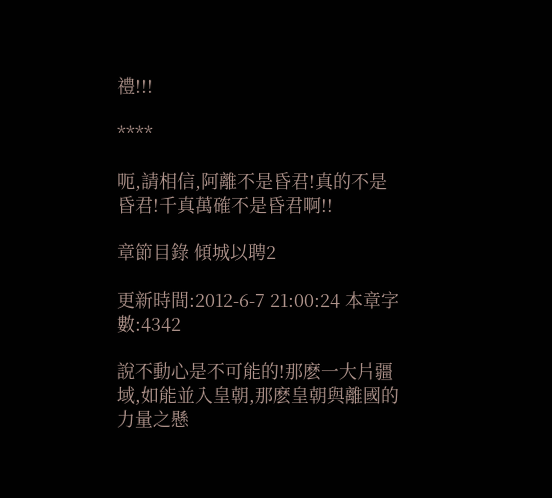禮!!!

****

呃,請相信,阿離不是昏君!真的不是昏君!千真萬確不是昏君啊!!

章節目錄 傾城以聘2

更新時間:2012-6-7 21:00:24 本章字數:4342

說不動心是不可能的!那麽一大片疆域,如能並入皇朝,那麽皇朝與離國的力量之懸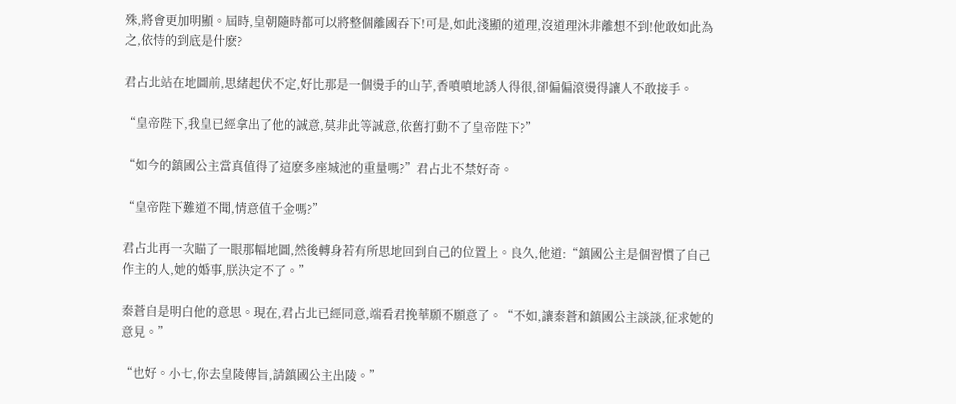殊,將會更加明顯。屆時,皇朝隨時都可以將整個離國吞下!可是,如此淺顯的道理,沒道理沐非離想不到!他敢如此為之,依恃的到底是什麽?

君占北站在地圖前,思緒起伏不定,好比那是一個燙手的山芋,香噴噴地誘人得很,卻偏偏滾燙得讓人不敢接手。

“皇帝陛下,我皇已經拿出了他的誠意,莫非此等誠意,依舊打動不了皇帝陛下?”

“如今的鎮國公主當真值得了這麽多座城池的重量嗎?”君占北不禁好奇。

“皇帝陛下難道不聞,情意值千金嗎?”

君占北再一次瞄了一眼那幅地圖,然後轉身若有所思地回到自己的位置上。良久,他道:“鎮國公主是個習慣了自己作主的人,她的婚事,朕決定不了。”

秦蒼自是明白他的意思。現在,君占北已經同意,端看君挽華願不願意了。“不如,讓秦蒼和鎮國公主談談,征求她的意見。”

“也好。小七,你去皇陵傳旨,請鎮國公主出陵。”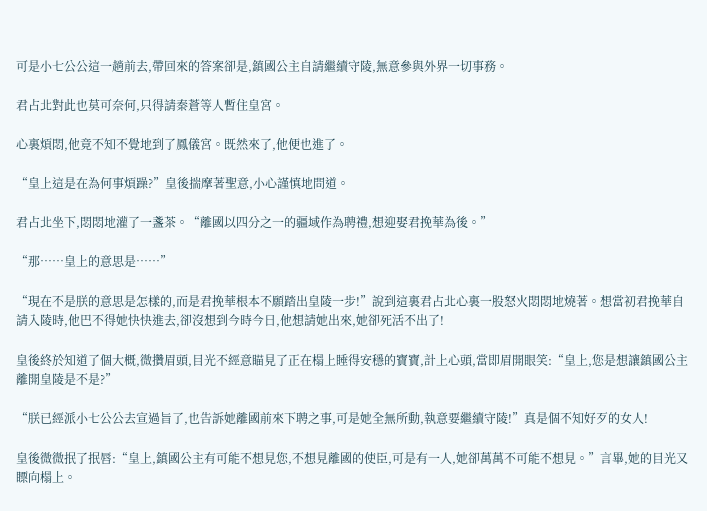可是小七公公這一趟前去,帶回來的答案卻是,鎮國公主自請繼續守陵,無意參與外界一切事務。

君占北對此也莫可奈何,只得請秦蒼等人暫住皇宮。

心裏煩悶,他竟不知不覺地到了鳳儀宮。既然來了,他便也進了。

“皇上這是在為何事煩躁?”皇後揣摩著聖意,小心謹慎地問道。

君占北坐下,悶悶地灌了一盞茶。“離國以四分之一的疆域作為聘禮,想迎娶君挽華為後。”

“那……皇上的意思是……”

“現在不是朕的意思是怎樣的,而是君挽華根本不願踏出皇陵一步!”說到這裏君占北心裏一股怒火悶悶地燒著。想當初君挽華自請入陵時,他巴不得她快快進去,卻沒想到今時今日,他想請她出來,她卻死活不出了!

皇後終於知道了個大概,微攢眉頭,目光不經意瞄見了正在榻上睡得安穩的寶寶,計上心頭,當即眉開眼笑:“皇上,您是想讓鎮國公主離開皇陵是不是?”

“朕已經派小七公公去宣過旨了,也告訴她離國前來下聘之事,可是她全無所動,執意要繼續守陵!”真是個不知好歹的女人!

皇後微微抿了抿唇:“皇上,鎮國公主有可能不想見您,不想見離國的使臣,可是有一人,她卻萬萬不可能不想見。”言畢,她的目光又瞟向榻上。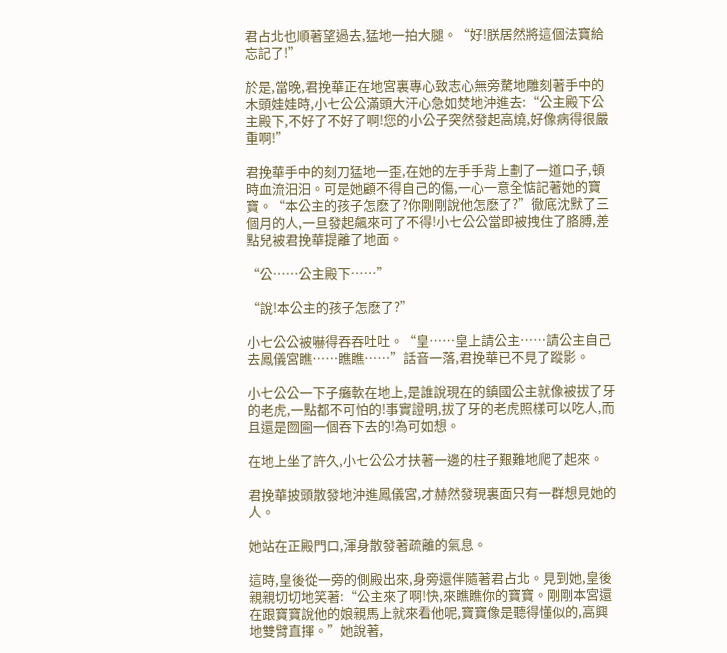君占北也順著望過去,猛地一拍大腿。“好!朕居然將這個法寶給忘記了!”

於是,當晚,君挽華正在地宮裏專心致志心無旁騖地雕刻著手中的木頭娃娃時,小七公公滿頭大汗心急如焚地沖進去:“公主殿下公主殿下,不好了不好了啊!您的小公子突然發起高燒,好像病得很嚴重啊!”

君挽華手中的刻刀猛地一歪,在她的左手手背上劃了一道口子,頓時血流汩汩。可是她顧不得自己的傷,一心一意全惦記著她的寶寶。“本公主的孩子怎麽了?你剛剛說他怎麽了?”徹底沈默了三個月的人,一旦發起飆來可了不得!小七公公當即被拽住了胳膊,差點兒被君挽華提離了地面。

“公……公主殿下……”

“說!本公主的孩子怎麽了?”

小七公公被嚇得吞吞吐吐。“皇……皇上請公主……請公主自己去鳳儀宮瞧……瞧瞧……”話音一落,君挽華已不見了蹤影。

小七公公一下子癱軟在地上,是誰說現在的鎮國公主就像被拔了牙的老虎,一點都不可怕的!事實證明,拔了牙的老虎照樣可以吃人,而且還是囫圇一個吞下去的!為可如想。

在地上坐了許久,小七公公才扶著一邊的柱子艱難地爬了起來。

君挽華披頭散發地沖進鳳儀宮,才赫然發現裏面只有一群想見她的人。

她站在正殿門口,渾身散發著疏離的氣息。

這時,皇後從一旁的側殿出來,身旁還伴隨著君占北。見到她,皇後親親切切地笑著:“公主來了啊!快,來瞧瞧你的寶寶。剛剛本宮還在跟寶寶說他的娘親馬上就來看他呢,寶寶像是聽得懂似的,高興地雙臂直揮。”她說著,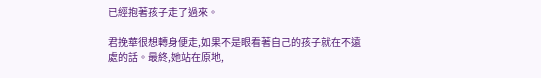已經抱著孩子走了過來。

君挽華很想轉身便走,如果不是眼看著自己的孩子就在不遠處的話。最終,她站在原地,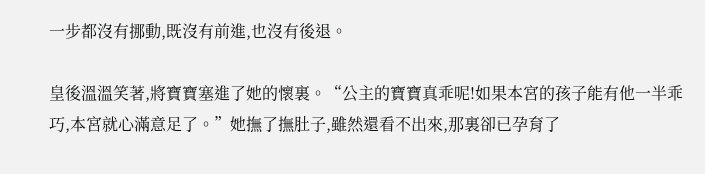一步都沒有挪動,既沒有前進,也沒有後退。

皇後溫溫笑著,將寶寶塞進了她的懷裏。“公主的寶寶真乖呢!如果本宮的孩子能有他一半乖巧,本宮就心滿意足了。”她撫了撫肚子,雖然還看不出來,那裏卻已孕育了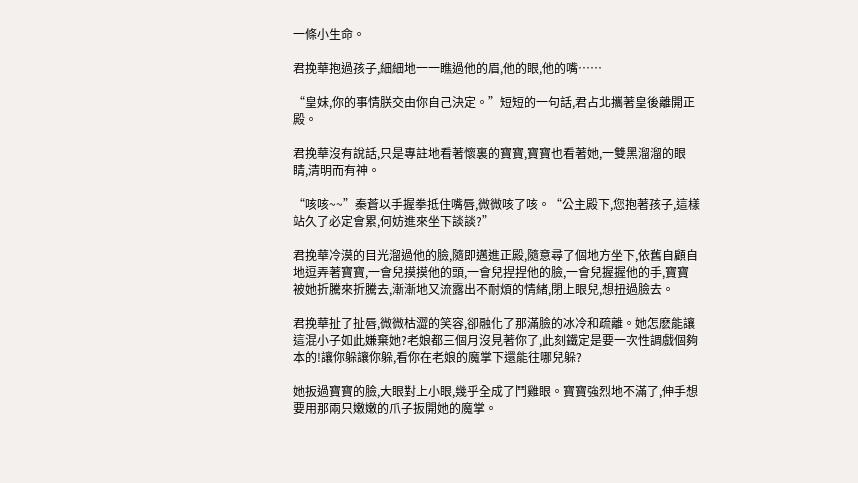一條小生命。

君挽華抱過孩子,細細地一一瞧過他的眉,他的眼,他的嘴……

“皇妹,你的事情朕交由你自己決定。”短短的一句話,君占北攜著皇後離開正殿。

君挽華沒有說話,只是專註地看著懷裏的寶寶,寶寶也看著她,一雙黑溜溜的眼睛,清明而有神。

“咳咳~~”秦蒼以手握拳抵住嘴唇,微微咳了咳。“公主殿下,您抱著孩子,這樣站久了必定會累,何妨進來坐下談談?”

君挽華冷漠的目光溜過他的臉,隨即邁進正殿,隨意尋了個地方坐下,依舊自顧自地逗弄著寶寶,一會兒摸摸他的頭,一會兒捏捏他的臉,一會兒握握他的手,寶寶被她折騰來折騰去,漸漸地又流露出不耐煩的情緒,閉上眼兒,想扭過臉去。

君挽華扯了扯唇,微微枯澀的笑容,卻融化了那滿臉的冰冷和疏離。她怎麽能讓這混小子如此嫌棄她?老娘都三個月沒見著你了,此刻鐵定是要一次性調戲個夠本的!讓你躲讓你躲,看你在老娘的魔掌下還能往哪兒躲?

她扳過寶寶的臉,大眼對上小眼,幾乎全成了鬥雞眼。寶寶強烈地不滿了,伸手想要用那兩只嫩嫩的爪子扳開她的魔掌。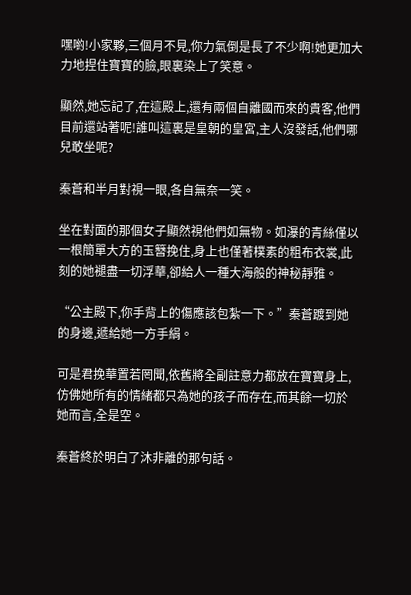嘿喲!小家夥,三個月不見,你力氣倒是長了不少啊!她更加大力地捏住寶寶的臉,眼裏染上了笑意。

顯然,她忘記了,在這殿上,還有兩個自離國而來的貴客,他們目前還站著呢!誰叫這裏是皇朝的皇宮,主人沒發話,他們哪兒敢坐呢?

秦蒼和半月對視一眼,各自無奈一笑。

坐在對面的那個女子顯然視他們如無物。如瀑的青絲僅以一根簡單大方的玉簪挽住,身上也僅著樸素的粗布衣裳,此刻的她褪盡一切浮華,卻給人一種大海般的神秘靜雅。

“公主殿下,你手背上的傷應該包紮一下。”秦蒼踱到她的身邊,遞給她一方手絹。

可是君挽華置若罔聞,依舊將全副註意力都放在寶寶身上,仿佛她所有的情緒都只為她的孩子而存在,而其餘一切於她而言,全是空。

秦蒼終於明白了沐非離的那句話。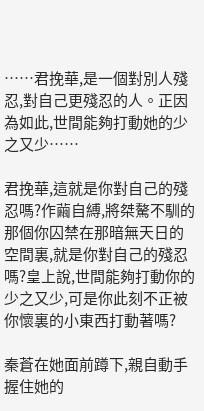……君挽華,是一個對別人殘忍,對自己更殘忍的人。正因為如此,世間能夠打動她的少之又少……

君挽華,這就是你對自己的殘忍嗎?作繭自縛,將桀驁不馴的那個你囚禁在那暗無天日的空間裏,就是你對自己的殘忍嗎?皇上說,世間能夠打動你的少之又少,可是你此刻不正被你懷裏的小東西打動著嗎?

秦蒼在她面前蹲下,親自動手握住她的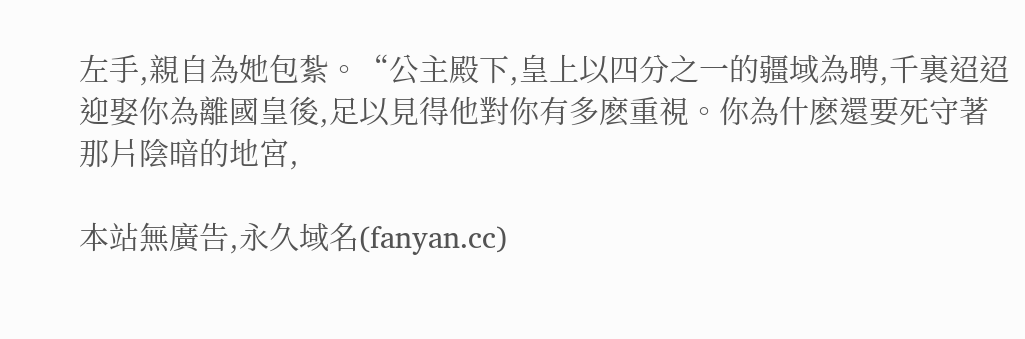左手,親自為她包紮。“公主殿下,皇上以四分之一的疆域為聘,千裏迢迢迎娶你為離國皇後,足以見得他對你有多麽重視。你為什麽還要死守著那片陰暗的地宮,

本站無廣告,永久域名(fanyan.cc)